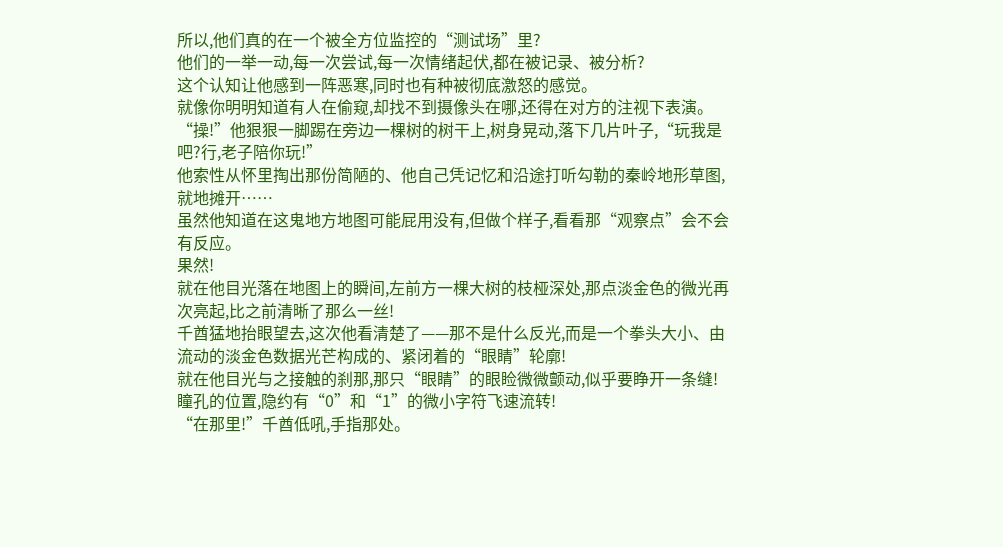所以,他们真的在一个被全方位监控的“测试场”里?
他们的一举一动,每一次尝试,每一次情绪起伏,都在被记录、被分析?
这个认知让他感到一阵恶寒,同时也有种被彻底激怒的感觉。
就像你明明知道有人在偷窥,却找不到摄像头在哪,还得在对方的注视下表演。
“操!”他狠狠一脚踢在旁边一棵树的树干上,树身晃动,落下几片叶子,“玩我是吧?行,老子陪你玩!”
他索性从怀里掏出那份简陋的、他自己凭记忆和沿途打听勾勒的秦岭地形草图,就地摊开……
虽然他知道在这鬼地方地图可能屁用没有,但做个样子,看看那“观察点”会不会有反应。
果然!
就在他目光落在地图上的瞬间,左前方一棵大树的枝桠深处,那点淡金色的微光再次亮起,比之前清晰了那么一丝!
千酋猛地抬眼望去,这次他看清楚了——那不是什么反光,而是一个拳头大小、由流动的淡金色数据光芒构成的、紧闭着的“眼睛”轮廓!
就在他目光与之接触的刹那,那只“眼睛”的眼睑微微颤动,似乎要睁开一条缝!
瞳孔的位置,隐约有“0”和“1”的微小字符飞速流转!
“在那里!”千酋低吼,手指那处。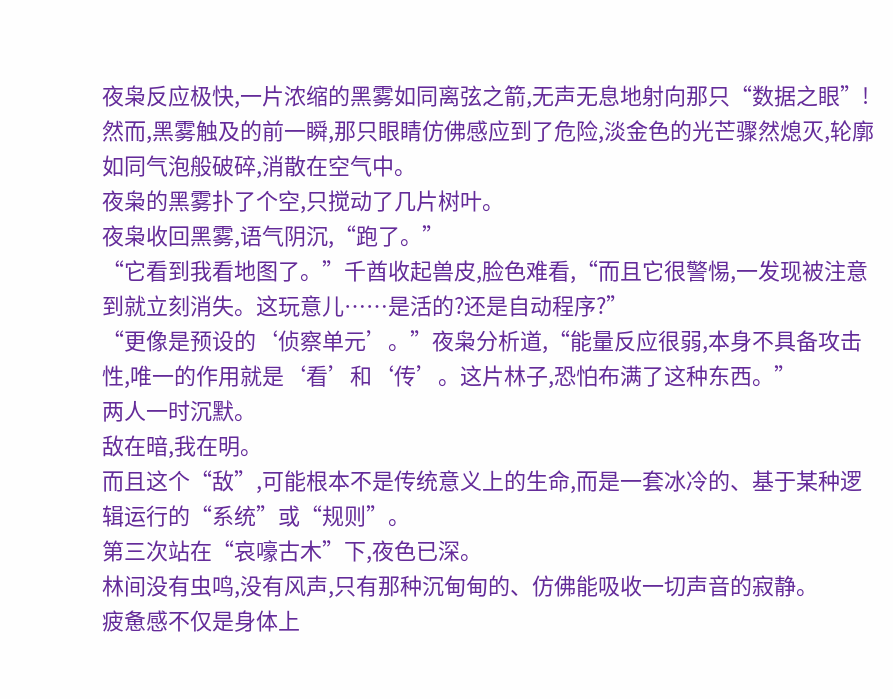夜枭反应极快,一片浓缩的黑雾如同离弦之箭,无声无息地射向那只“数据之眼”!
然而,黑雾触及的前一瞬,那只眼睛仿佛感应到了危险,淡金色的光芒骤然熄灭,轮廓如同气泡般破碎,消散在空气中。
夜枭的黑雾扑了个空,只搅动了几片树叶。
夜枭收回黑雾,语气阴沉,“跑了。”
“它看到我看地图了。”千酋收起兽皮,脸色难看,“而且它很警惕,一发现被注意到就立刻消失。这玩意儿……是活的?还是自动程序?”
“更像是预设的‘侦察单元’。”夜枭分析道,“能量反应很弱,本身不具备攻击性,唯一的作用就是‘看’和‘传’。这片林子,恐怕布满了这种东西。”
两人一时沉默。
敌在暗,我在明。
而且这个“敌”,可能根本不是传统意义上的生命,而是一套冰冷的、基于某种逻辑运行的“系统”或“规则”。
第三次站在“哀嚎古木”下,夜色已深。
林间没有虫鸣,没有风声,只有那种沉甸甸的、仿佛能吸收一切声音的寂静。
疲惫感不仅是身体上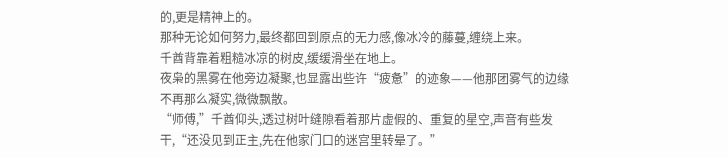的,更是精神上的。
那种无论如何努力,最终都回到原点的无力感,像冰冷的藤蔓,缠绕上来。
千酋背靠着粗糙冰凉的树皮,缓缓滑坐在地上。
夜枭的黑雾在他旁边凝聚,也显露出些许“疲惫”的迹象——他那团雾气的边缘不再那么凝实,微微飘散。
“师傅,”千酋仰头,透过树叶缝隙看着那片虚假的、重复的星空,声音有些发干,“还没见到正主,先在他家门口的迷宫里转晕了。”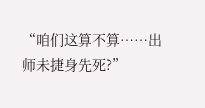“咱们这算不算……出师未捷身先死?”